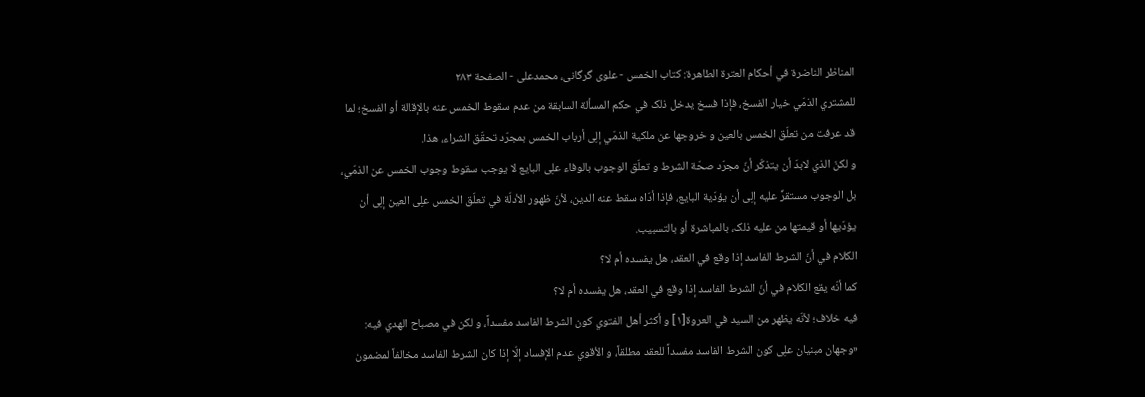المناظر الناضرة في أحکام العترة الطاهرة: کتاب الخمس - علوی گرگانی، محمدعلی - الصفحة ٢٨٣
للمشتري الذمّي خيار الفسخ، فإذا فسخ يدخل ذلک في حکم المسألة السابقة من عدم سقوط الخمس عنه بالإقالة أو الفسخ؛ لما قد عرفت من تعلّق الخمس بالعين و خروجها عن ملکية الذمّي إلِی أرباب الخمس بمجرّد تحقّق الشراء، هذا.
و لکنّ الذي لابدّ أن يتذکّر أنّ مجرّد صحّة الشرط و تعلّق الوجوب بالوفاء علِی البايع لا يوجب سقوط وجوب الخمس عن الذمّي، بل الوجوب مستقرٌّ عليه إلِی أن يؤدّية البايع، فإذا أدّاه سقط عنه الدين، لأنّ ظهور الأدلّة في تعلّق الخمس علِی العين إلِی أن يؤدّيها أو قيمتها من عليه ذلک، بالمباشرة أو بالتسبيب.
الکلام في أنّ الشرط الفاسد إذا وقع في العقد، هل يفسده أم لا؟
کما أنّه يقع الکلام في أنّ الشرط الفاسد إذا وقع في العقد، هل يفسده أم لا؟
فيه خلاف؛ لأنّه يظهر من السيد في العروة[١] و أکثر أهل الفتوي کون الشرط الفاسد مفسداً، و لکن في مصباح الهدي فيه: «وجهان مبنيان علِی کون الشرط الفاسد مفسداً للعقد مطلقاً، و الأقوي عدم الإفساد إلّا إذا کان الشرط الفاسد مخالفاً لمضمون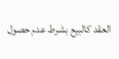العقد کالبيع بشرط عدم حصول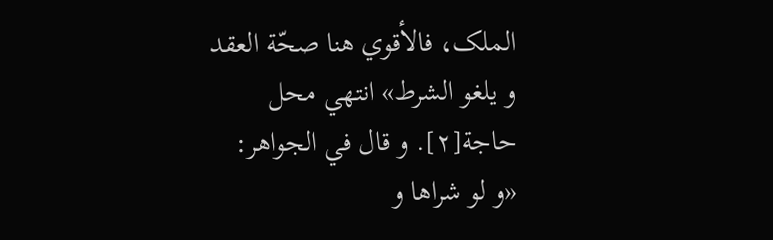الملک، فالأقوي هنا صحّة العقد و يلغو الشرط» انتهي محل حاجة[٢]. و قال في الجواهر: «و لو شراها و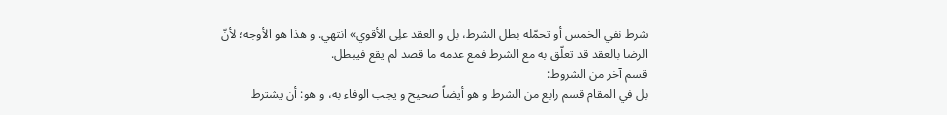شرط نفي الخمس أو تحمّله بطل الشرط، بل و العقد علِی الأقوي» انتهي. و هذا هو الأوجه؛ لأنّ الرضا بالعقد قد تعلّق به مع الشرط فمع عدمه ما قصد لم يقع فيبطل.
قسم آخر من الشروط:
بل في المقام قسم رابع من الشرط و هو أيضاً صحيح و يجب الوفاء به، و هو: أن يشترط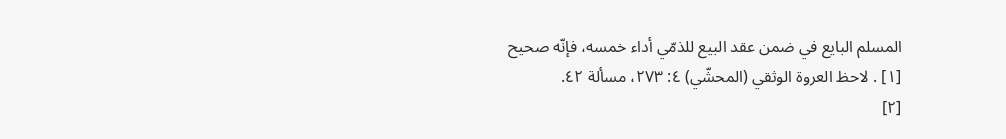المسلم البايع في ضمن عقد البيع للذمّي أداء خمسه، فإنّه صحيح
[١] . لاحظ العروة الوثقي (المحشّي) ٤: ٢٧٣، مسألة ٤٢.
[٢]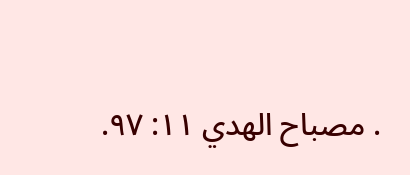. مصباح الهدي ١١: ٩٧.